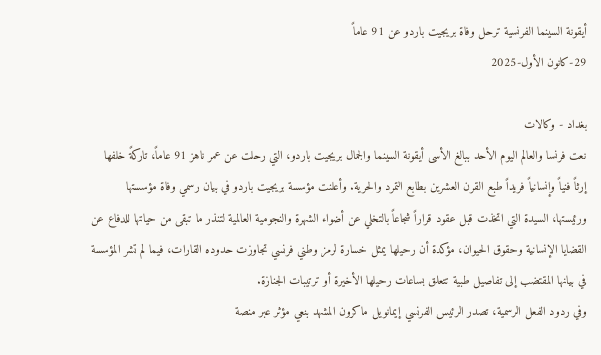أيقونة السينما الفرنسية ترحل وفاة بريجيت باردو عن 91 عاماً
29-كانون الأول-2025

بغداد - وكالات
نعت فرنسا والعالم اليوم الأحد ببالغ الأسى أيقونة السينما والجمال بريجيت باردو، التي رحلت عن عمر ناهز 91 عاماً، تاركةً خلفها إرثاً فنياً وإنسانياً فريداً طبع القرن العشرين بطابع التمرد والحرية. وأعلنت مؤسسة بريجيت باردو في بيان رسمي وفاة مؤسستها ورئيستها، السيدة التي اتخذت قبل عقود قراراً شجاعاً بالتخلي عن أضواء الشهرة والنجومية العالمية لتنذر ما تبقى من حياتها للدفاع عن القضايا الإنسانية وحقوق الحيوان، مؤكدة أن رحيلها يمثل خسارة لرمز وطني فرنسي تجاوزت حدوده القارات، فيما لم تشر المؤسسة في بيانها المقتضب إلى تفاصيل طبية تتعلق بساعات رحيلها الأخيرة أو ترتيبات الجنازة.
وفي ردود الفعل الرسمية، تصدر الرئيس الفرنسي إيمانويل ماكرون المشهد بنعي مؤثر عبر منصة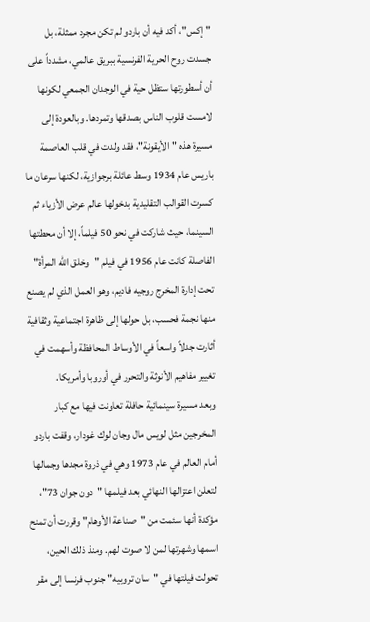"إكس"، أكد فيه أن باردو لم تكن مجرد ممثلة، بل جسدت روح الحرية الفرنسية ببريق عالمي، مشدداً على أن أسطورتها ستظل حية في الوجدان الجمعي لكونها لامست قلوب الناس بصدقها وتمردها. وبالعودة إلى مسيرة هذه "الأيقونة"، فقد ولدت في قلب العاصمة باريس عام 1934 وسط عائلة برجوازية، لكنها سرعان ما كسرت القوالب التقليدية بدخولها عالم عرض الأزياء ثم السينما، حيث شاركت في نحو 50 فيلماً، إلا أن محطتها الفاصلة كانت عام 1956 في فيلم "وخلق الله المرأة" تحت إدارة المخرج روجيه فاديم، وهو العمل الذي لم يصنع منها نجمة فحسب، بل حولها إلى ظاهرة اجتماعية وثقافية أثارت جدلاً واسعاً في الأوساط المحافظة وأسهمت في تغيير مفاهيم الأنوثة والتحرر في أوروبا وأمريكا.
وبعد مسيرة سينمائية حافلة تعاونت فيها مع كبار المخرجين مثل لويس مال وجان لوك غودار، وقفت باردو أمام العالم في عام 1973 وهي في ذروة مجدها وجمالها لتعلن اعتزالها النهائي بعد فيلمها "دون جوان 73"، مؤكدة أنها سئمت من "صناعة الأوهام" وقررت أن تمنح اسمها وشهرتها لمن لا صوت لهم. ومنذ ذلك الحين، تحولت فيلتها في "سان تروبيه" جنوب فرنسا إلى مقر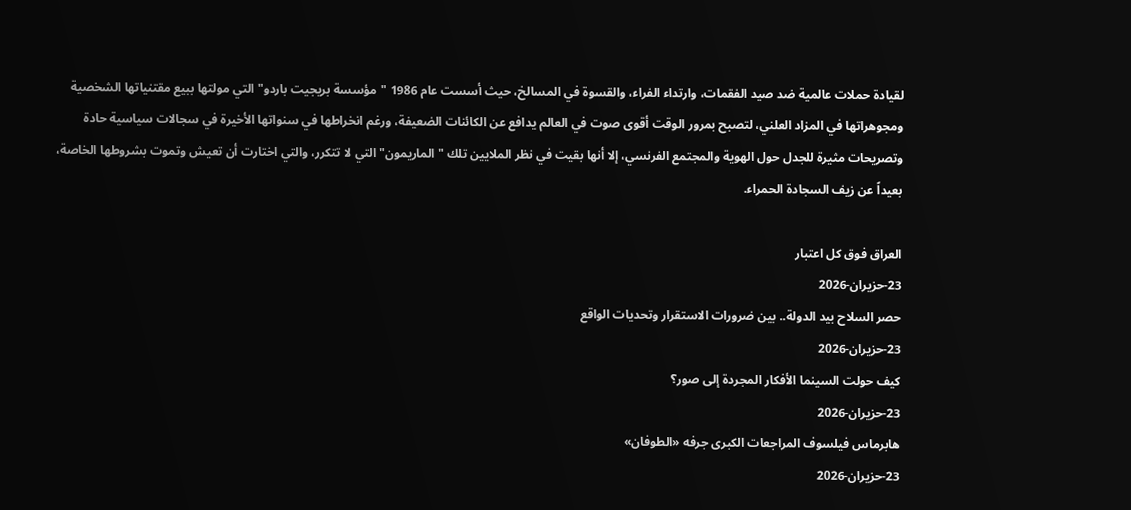لقيادة حملات عالمية ضد صيد الفقمات، وارتداء الفراء، والقسوة في المسالخ، حيث أسست عام 1986 "مؤسسة بريجيت باردو" التي مولتها ببيع مقتنياتها الشخصية ومجوهراتها في المزاد العلني، لتصبح بمرور الوقت أقوى صوت في العالم يدافع عن الكائنات الضعيفة، ورغم انخراطها في سنواتها الأخيرة في سجالات سياسية حادة وتصريحات مثيرة للجدل حول الهوية والمجتمع الفرنسي، إلا أنها بقيت في نظر الملايين تلك "الماريمون" التي لا تتكرر، والتي اختارت أن تعيش وتموت بشروطها الخاصة، بعيداً عن زيف السجادة الحمراء.

العراق فوق كل اعتبار
23-حزيران-2026
حصر السلاح بيد الدولة.. بين ضرورات الاستقرار وتحديات الواقع
23-حزيران-2026
كيف حولت السينما الأفكار المجردة إلى صور؟
23-حزيران-2026
هابرماس فيلسوف المراجعات الكبرى جرفه «الطوفان»
23-حزيران-2026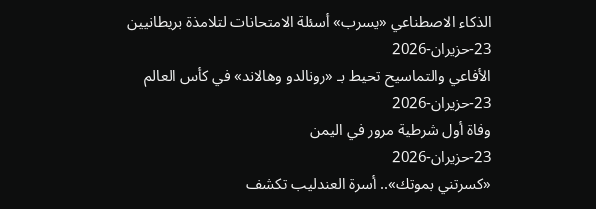الذكاء الاصطناعي «يسرب» أسئلة الامتحانات لتلامذة بريطانيين
23-حزيران-2026
الأفاعي والتماسيح تحيط بـ «رونالدو وهالاند» في كأس العالم
23-حزيران-2026
وفاة أول شرطية مرور في اليمن
23-حزيران-2026
«كسرتني بموتك».. أسرة العندليب تكشف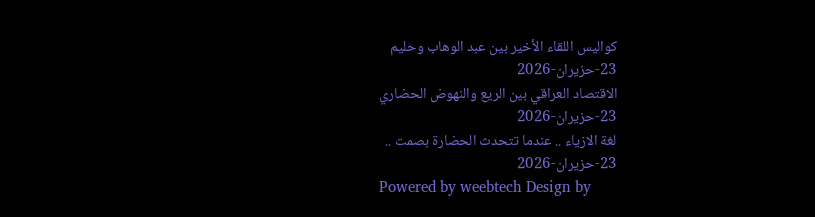كواليس اللقاء الأخير بين عبد الوهاب وحليم
23-حزيران-2026
الاقتصاد العراقي بين الريع والنهوض الحضاري
23-حزيران-2026
لغة الازياء .. عندما تتحدث الحضارة بصمت ..
23-حزيران-2026
Powered by weebtech Design by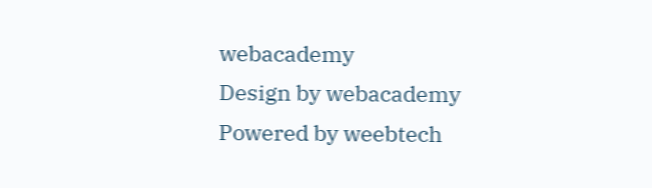webacademy
Design by webacademy
Powered by weebtech